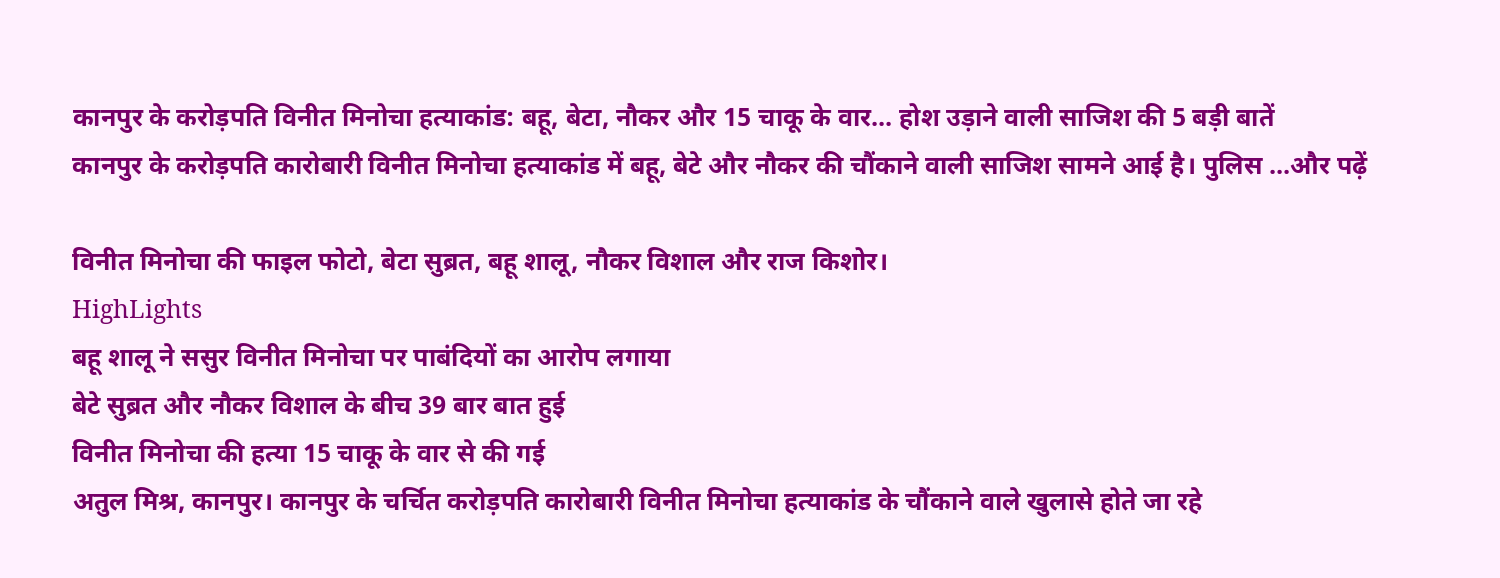कानपुर के करोड़पति विनीत मिनोचा हत्याकांड: बहू, बेटा, नौकर और 15 चाकू के वार... होश उड़ाने वाली साजिश की 5 बड़ी बातें
कानपुर के करोड़पति कारोबारी विनीत मिनोचा हत्याकांड में बहू, बेटे और नौकर की चौंकाने वाली साजिश सामने आई है। पुलिस ...और पढ़ें

विनीत मिनोचा की फाइल फोटो, बेटा सुब्रत, बहू शालू, नौकर विशाल और राज किशोर।
HighLights
बहू शालू ने ससुर विनीत मिनोचा पर पाबंदियों का आरोप लगाया
बेटे सुब्रत और नौकर विशाल के बीच 39 बार बात हुई
विनीत मिनोचा की हत्या 15 चाकू के वार से की गई
अतुल मिश्र, कानपुर। कानपुर के चर्चित करोड़पति कारोबारी विनीत मिनोचा हत्याकांड के चौंकाने वाले खुलासे होते जा रहे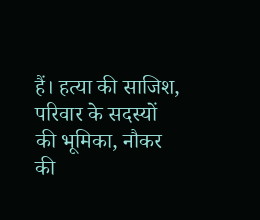हैं। हत्या की साजिश, परिवार के सदस्यों की भूमिका, नौकर की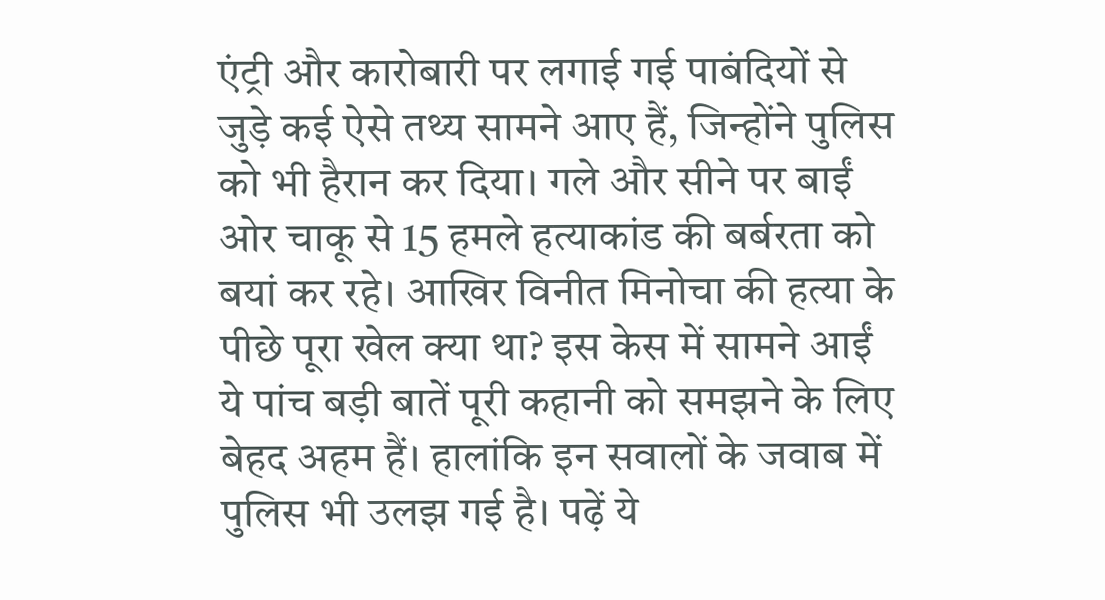एंट्री और कारोबारी पर लगाई गई पाबंदियों से जुड़े कई ऐसे तथ्य सामने आए हैं, जिन्होंने पुलिस को भी हैरान कर दिया। गले और सीने पर बाईं ओर चाकू से 15 हमले हत्याकांड की बर्बरता को बयां कर रहे। आखिर विनीत मिनोचा की हत्या के पीछे पूरा खेल क्या था? इस केस में सामने आईं ये पांच बड़ी बातें पूरी कहानी को समझने के लिए बेहद अहम हैं। हालांकि इन सवालों के जवाब में पुलिस भी उलझ गई है। पढ़ें ये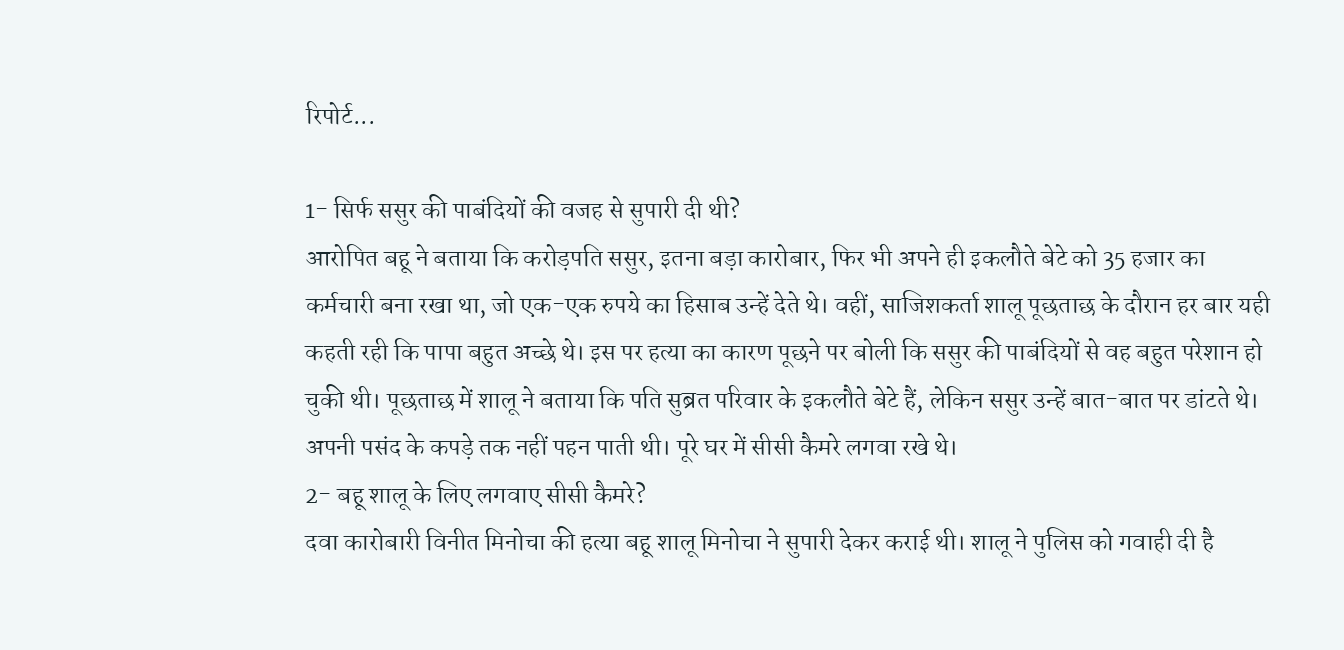रिपोर्ट...

1- सिर्फ ससुर की पाबंदियों की वजह से सुपारी दी थी?
आरोपित बहू ने बताया कि करोड़पति ससुर, इतना बड़ा कारोबार, फिर भी अपने ही इकलौते बेटे को 35 हजार का कर्मचारी बना रखा था, जो एक-एक रुपये का हिसाब उन्हें देते थे। वहीं, साजिशकर्ता शालू पूछताछ के दौरान हर बार यही कहती रही कि पापा बहुत अच्छे थे। इस पर हत्या का कारण पूछने पर बोली कि ससुर की पाबंदियों से वह बहुत परेशान हो चुकी थी। पूछताछ में शालू ने बताया कि पति सुब्रत परिवार के इकलौते बेटे हैं, लेकिन ससुर उन्हें बात-बात पर डांटते थे। अपनी पसंद के कपड़े तक नहीं पहन पाती थी। पूरे घर में सीसी कैमरे लगवा रखे थे।
2- बहू शालू के लिए लगवाए सीसी कैमरे?
दवा कारोबारी विनीत मिनोचा की हत्या बहू शालू मिनोचा ने सुपारी देकर कराई थी। शालू ने पुलिस को गवाही दी है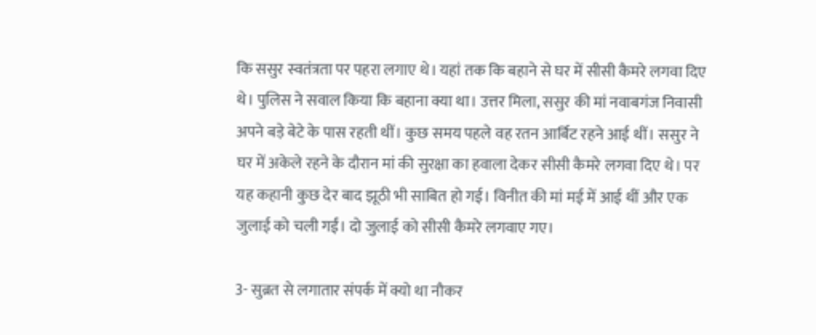कि ससुर स्वतंत्रता पर पहरा लगाए थे। यहां तक कि बहाने से घर में सीसी कैमरे लगवा दिए थे। पुलिस ने सवाल किया कि बहाना क्या था। उत्तर मिला, ससुर की मां नवाबगंज निवासी अपने बड़े बेटे के पास रहती थीं। कुछ समय पहले वह रतन आर्बिट रहने आई थीं। ससुर ने घर में अकेले रहने के दौरान मां की सुरक्षा का हवाला देकर सीसी कैमरे लगवा दिए थे। पर यह कहानी कुछ देर बाद झूठी भी साबित हो गई। विनीत की मां मई में आई थीं और एक जुलाई को चली गईं। दो जुलाई को सीसी कैमरे लगवाए गए।

3- सुब्रत से लगातार संपर्क में क्यो था नौकर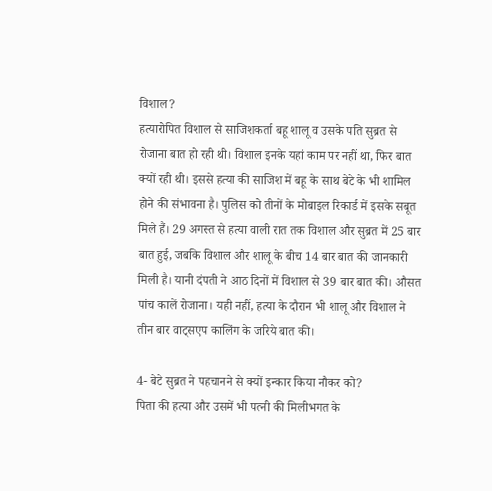विशाल?
हत्यारोपित विशाल से साजिशकर्ता बहू शालू व उसके पति सुब्रत से रोजाना बात हो रही थी। विशाल इनके यहां काम पर नहीं था, फिर बात क्यों रही थी। इससे हत्या की साजिश में बहू के साथ बेटे के भी शामिल होने की संभावना है। पुलिस को तीनों के मोबाइल रिकार्ड में इसके सबूत मिले हैं। 29 अगस्त से हत्या वाली रात तक विशाल और सुब्रत में 25 बार बात हुई, जबकि विशाल और शालू के बीच 14 बार बात की जानकारी मिली है। यानी दंपती ने आठ दिनों में विशाल से 39 बार बात की। औसत पांच कालें रोजाना। यही नहीं, हत्या के दौरान भी शालू और विशाल ने तीन बार वाट्सएप कालिंग के जरिये बात की।

4- बेटे सुब्रत ने पहचानने से क्यों इन्कार किया नौकर को?
पिता की हत्या और उसमें भी पत्नी की मिलीभगत के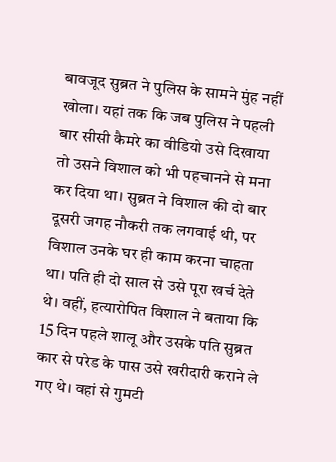बावजूद सुब्रत ने पुलिस के सामने मुंह नहीं खोला। यहां तक कि जब पुलिस ने पहली बार सीसी कैमरे का वीडियो उसे दिखाया तो उसने विशाल को भी पहचानने से मना कर दिया था। सुब्रत ने विशाल की दो बार दूसरी जगह नौकरी तक लगवाई थी, पर विशाल उनके घर ही काम करना चाहता था। पति ही दो साल से उसे पूरा खर्च देते थे। वहीं, हत्यारोपित विशाल ने बताया कि 15 दिन पहले शालू और उसके पति सुब्रत कार से परेड के पास उसे खरीदारी कराने ले गए थे। वहां से गुमटी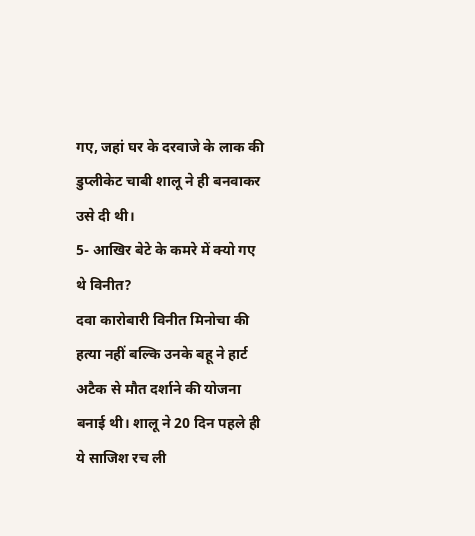गए, जहां घर के दरवाजे के लाक की डुप्लीकेट चाबी शालू ने ही बनवाकर उसे दी थी।
5- आखिर बेटे के कमरे में क्यो गए थे विनीत?
दवा कारोबारी विनीत मिनोचा की हत्या नहीं बल्कि उनके बहू ने हार्ट अटैक से मौत दर्शाने की योजना बनाई थी। शालू ने 20 दिन पहले ही ये साजिश रच ली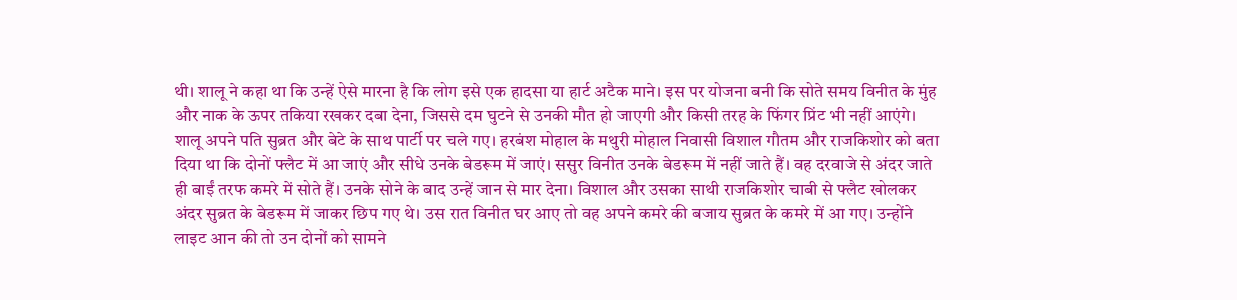थी। शालू ने कहा था कि उन्हें ऐसे मारना है कि लोग इसे एक हादसा या हार्ट अटैक माने। इस पर योजना बनी कि सोते समय विनीत के मुंह और नाक के ऊपर तकिया रखकर दबा देना, जिससे दम घुटने से उनकी मौत हो जाएगी और किसी तरह के फिंगर प्रिंट भी नहीं आएंगे। शालू अपने पति सुब्रत और बेटे के साथ पार्टी पर चले गए। हरबंश मोहाल के मथुरी मोहाल निवासी विशाल गौतम और राजकिशोर को बता दिया था कि दोनों फ्लैट में आ जाएं और सीधे उनके बेडरूम में जाएं। ससुर विनीत उनके बेडरूम में नहीं जाते हैं। वह दरवाजे से अंदर जाते ही बाईं तरफ कमरे में सोते हैं। उनके सोने के बाद उन्हें जान से मार देना। विशाल और उसका साथी राजकिशोर चाबी से फ्लैट खोलकर अंदर सुब्रत के बेडरूम में जाकर छिप गए थे। उस रात विनीत घर आए तो वह अपने कमरे की बजाय सुब्रत के कमरे में आ गए। उन्होंने लाइट आन की तो उन दोनों को सामने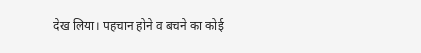देख लिया। पहचान होने व बचने का कोई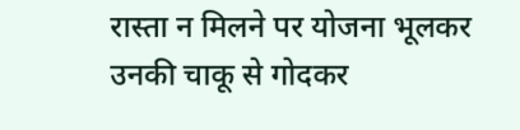रास्ता न मिलने पर योजना भूलकर उनकी चाकू से गोदकर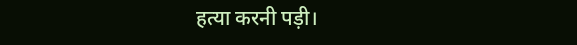हत्या करनी पड़ी।